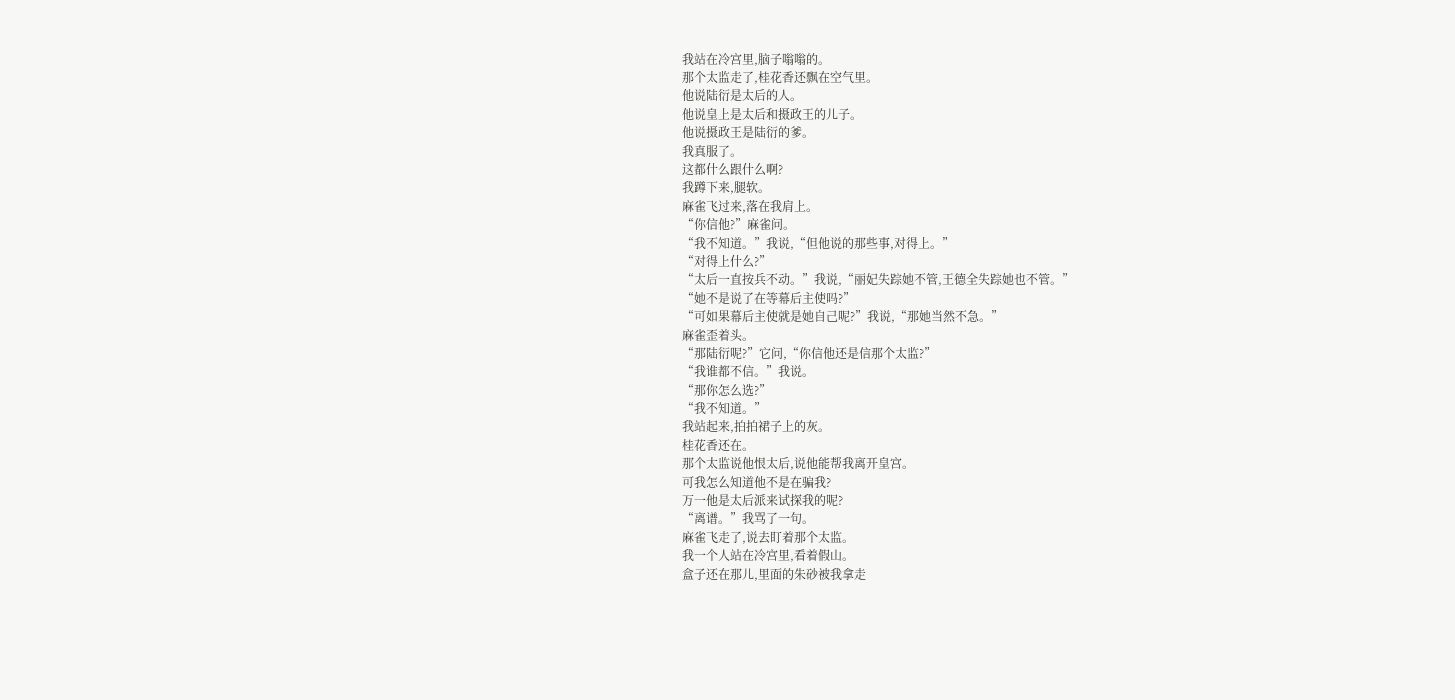我站在冷宫里,脑子嗡嗡的。
那个太监走了,桂花香还飘在空气里。
他说陆衍是太后的人。
他说皇上是太后和摄政王的儿子。
他说摄政王是陆衍的爹。
我真服了。
这都什么跟什么啊?
我蹲下来,腿软。
麻雀飞过来,落在我肩上。
“你信他?”麻雀问。
“我不知道。”我说,“但他说的那些事,对得上。”
“对得上什么?”
“太后一直按兵不动。”我说,“丽妃失踪她不管,王德全失踪她也不管。”
“她不是说了在等幕后主使吗?”
“可如果幕后主使就是她自己呢?”我说,“那她当然不急。”
麻雀歪着头。
“那陆衍呢?”它问,“你信他还是信那个太监?”
“我谁都不信。”我说。
“那你怎么选?”
“我不知道。”
我站起来,拍拍裙子上的灰。
桂花香还在。
那个太监说他恨太后,说他能帮我离开皇宫。
可我怎么知道他不是在骗我?
万一他是太后派来试探我的呢?
“离谱。”我骂了一句。
麻雀飞走了,说去盯着那个太监。
我一个人站在冷宫里,看着假山。
盒子还在那儿,里面的朱砂被我拿走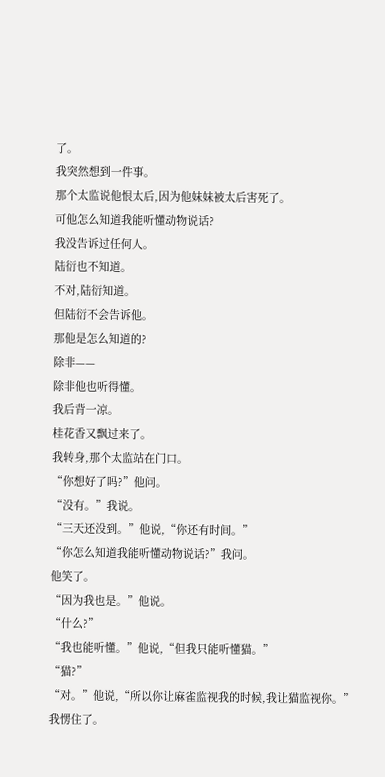了。
我突然想到一件事。
那个太监说他恨太后,因为他妹妹被太后害死了。
可他怎么知道我能听懂动物说话?
我没告诉过任何人。
陆衍也不知道。
不对,陆衍知道。
但陆衍不会告诉他。
那他是怎么知道的?
除非——
除非他也听得懂。
我后背一凉。
桂花香又飘过来了。
我转身,那个太监站在门口。
“你想好了吗?”他问。
“没有。”我说。
“三天还没到。”他说,“你还有时间。”
“你怎么知道我能听懂动物说话?”我问。
他笑了。
“因为我也是。”他说。
“什么?”
“我也能听懂。”他说,“但我只能听懂猫。”
“猫?”
“对。”他说,“所以你让麻雀监视我的时候,我让猫监视你。”
我愣住了。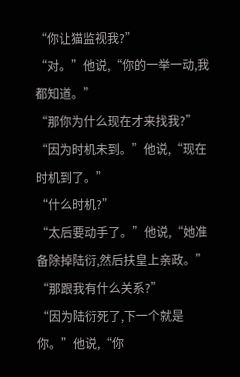“你让猫监视我?”
“对。”他说,“你的一举一动,我都知道。”
“那你为什么现在才来找我?”
“因为时机未到。”他说,“现在时机到了。”
“什么时机?”
“太后要动手了。”他说,“她准备除掉陆衍,然后扶皇上亲政。”
“那跟我有什么关系?”
“因为陆衍死了,下一个就是你。”他说,“你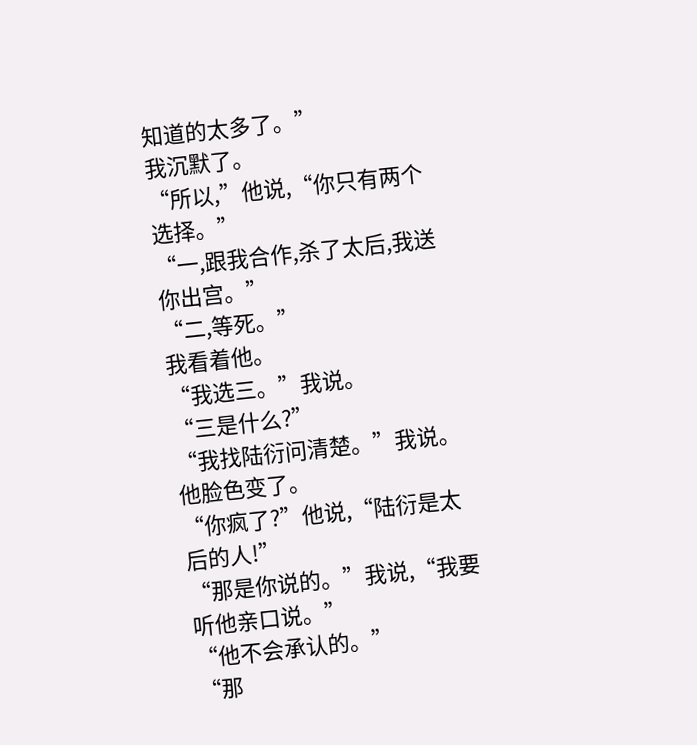知道的太多了。”
我沉默了。
“所以,”他说,“你只有两个选择。”
“一,跟我合作,杀了太后,我送你出宫。”
“二,等死。”
我看着他。
“我选三。”我说。
“三是什么?”
“我找陆衍问清楚。”我说。
他脸色变了。
“你疯了?”他说,“陆衍是太后的人!”
“那是你说的。”我说,“我要听他亲口说。”
“他不会承认的。”
“那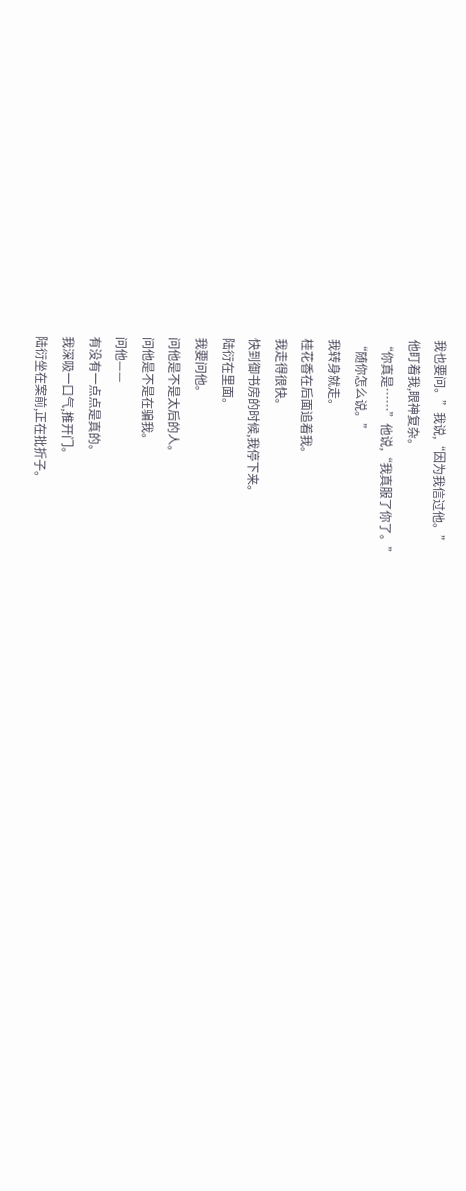我也要问。”我说,“因为我信过他。”
他盯着我,眼神复杂。
“你真是……”他说,“我真服了你了。”
“随你怎么说。”
我转身就走。
桂花香在后面追着我。
我走得很快。
快到御书房的时候,我停下来。
陆衍在里面。
我要问他。
问他是不是太后的人。
问他是不是在骗我。
问他——
有没有一点点是真的。
我深吸一口气,推开门。
陆衍坐在案前,正在批折子。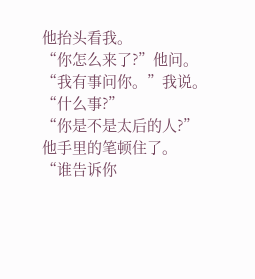他抬头看我。
“你怎么来了?”他问。
“我有事问你。”我说。
“什么事?”
“你是不是太后的人?”
他手里的笔顿住了。
“谁告诉你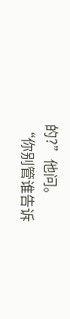的?”他问。
“你别管谁告诉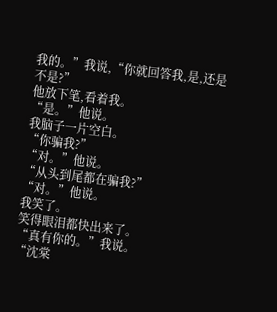我的。”我说,“你就回答我,是,还是不是?”
他放下笔,看着我。
“是。”他说。
我脑子一片空白。
“你骗我?”
“对。”他说。
“从头到尾都在骗我?”
“对。”他说。
我笑了。
笑得眼泪都快出来了。
“真有你的。”我说。
“沈棠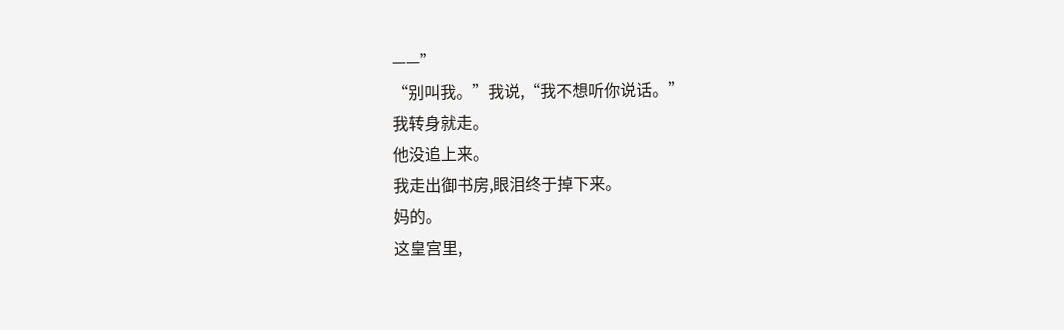——”
“别叫我。”我说,“我不想听你说话。”
我转身就走。
他没追上来。
我走出御书房,眼泪终于掉下来。
妈的。
这皇宫里,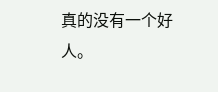真的没有一个好人。